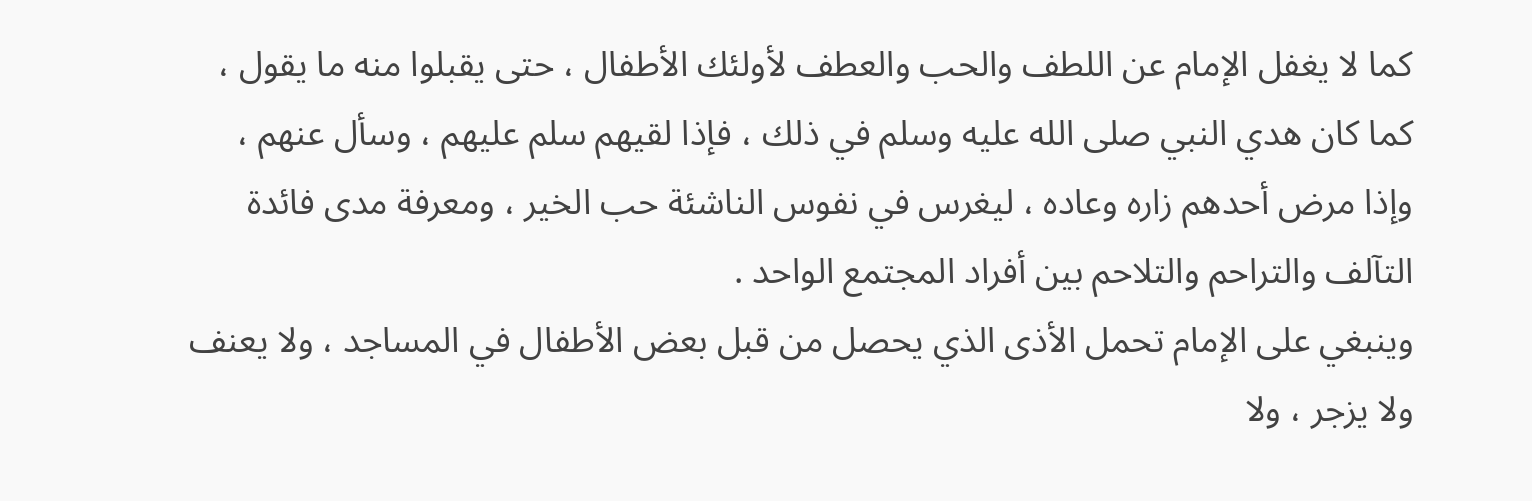كما لا يغفل الإمام عن اللطف والحب والعطف لأولئك الأطفال ، حتى يقبلوا منه ما يقول ، كما كان هدي النبي صلى الله عليه وسلم في ذلك ، فإذا لقيهم سلم عليهم ، وسأل عنهم ، وإذا مرض أحدهم زاره وعاده ، ليغرس في نفوس الناشئة حب الخير ، ومعرفة مدى فائدة التآلف والتراحم والتلاحم بين أفراد المجتمع الواحد .
وينبغي على الإمام تحمل الأذى الذي يحصل من قبل بعض الأطفال في المساجد ، ولا يعنف ولا يزجر ، ولا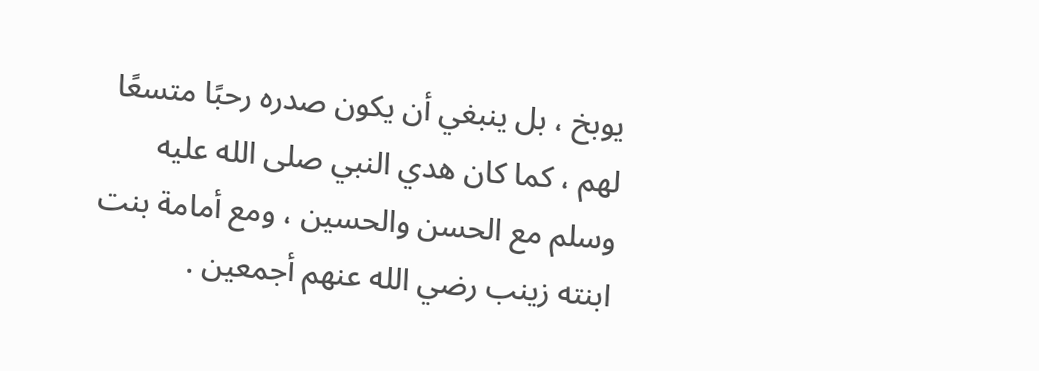يوبخ ، بل ينبغي أن يكون صدره رحبًا متسعًا لهم ، كما كان هدي النبي صلى الله عليه وسلم مع الحسن والحسين ، ومع أمامة بنت ابنته زينب رضي الله عنهم أجمعين .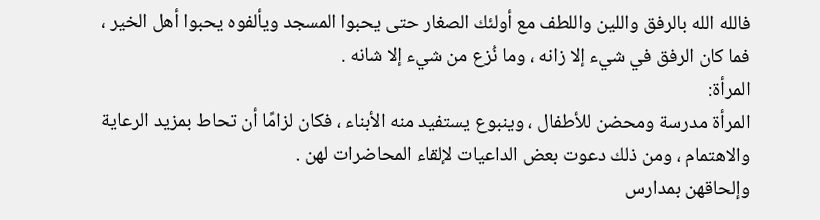فالله الله بالرفق واللين واللطف مع أولئك الصغار حتى يحبوا المسجد ويألفوه يحبوا أهل الخير ، فما كان الرفق في شيء إلا زانه ، وما نُزع من شيء إلا شانه .
المرأة:
المرأة مدرسة ومحضن للأطفال ، وينبوع يستفيد منه الأبناء ، فكان لزامًا أن تحاط بمزيد الرعاية والاهتمام ، ومن ذلك دعوت بعض الداعيات لإلقاء المحاضرات لهن .
وإلحاقهن بمدارس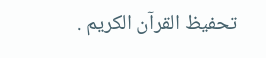تحفيظ القرآن الكريم .